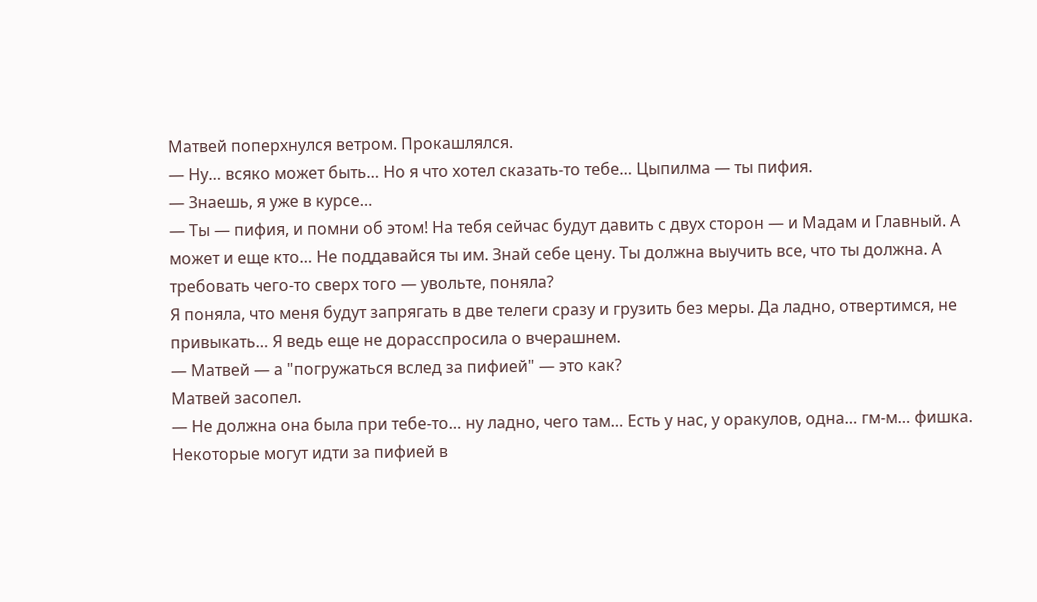Матвей поперхнулся ветром. Прокашлялся.
— Ну… всяко может быть… Но я что хотел сказать-то тебе… Цыпилма — ты пифия.
— Знаешь, я уже в курсе…
— Ты — пифия, и помни об этом! На тебя сейчас будут давить с двух сторон — и Мадам и Главный. А может и еще кто… Не поддавайся ты им. Знай себе цену. Ты должна выучить все, что ты должна. А требовать чего-то сверх того — увольте, поняла?
Я поняла, что меня будут запрягать в две телеги сразу и грузить без меры. Да ладно, отвертимся, не привыкать… Я ведь еще не дорасспросила о вчерашнем.
— Матвей — а "погружаться вслед за пифией" — это как?
Матвей засопел.
— Не должна она была при тебе-то… ну ладно, чего там… Есть у нас, у оракулов, одна… гм-м… фишка. Некоторые могут идти за пифией в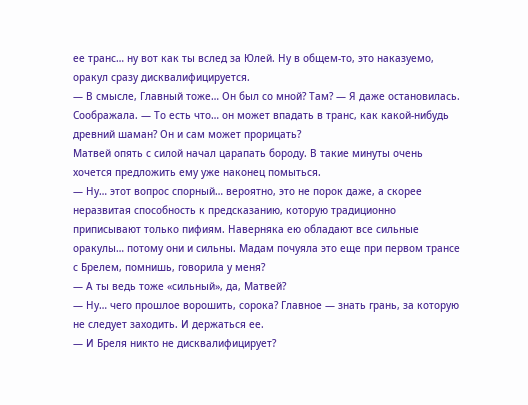ее транс… ну вот как ты вслед за Юлей. Ну в общем-то, это наказуемо, оракул сразу дисквалифицируется.
— В смысле, Главный тоже… Он был со мной? Там? — Я даже остановилась. Соображала. — То есть что… он может впадать в транс, как какой-нибудь древний шаман? Он и сам может прорицать?
Матвей опять с силой начал царапать бороду. В такие минуты очень хочется предложить ему уже наконец помыться.
— Ну… этот вопрос спорный… вероятно, это не порок даже, а скорее неразвитая способность к предсказанию, которую традиционно приписывают только пифиям. Наверняка ею обладают все сильные оракулы… потому они и сильны. Мадам почуяла это еще при первом трансе с Брелем, помнишь, говорила у меня?
— А ты ведь тоже «сильный», да, Матвей?
— Ну… чего прошлое ворошить, сорока? Главное — знать грань, за которую не следует заходить. И держаться ее.
— И Бреля никто не дисквалифицирует?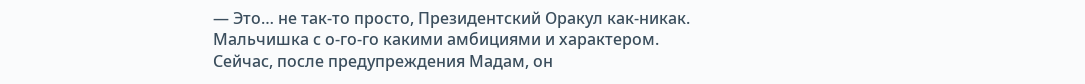— Это… не так-то просто, Президентский Оракул как-никак. Мальчишка с о-го-го какими амбициями и характером. Сейчас, после предупреждения Мадам, он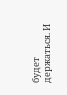будет держаться. И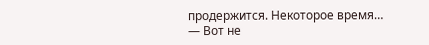продержится. Некоторое время…
— Вот не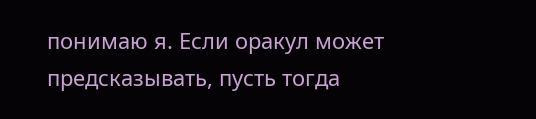понимаю я. Если оракул может предсказывать, пусть тогда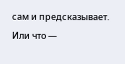сам и предсказывает. Или что —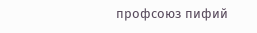профсоюз пифий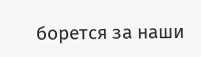борется за наши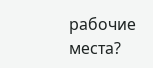рабочие места?